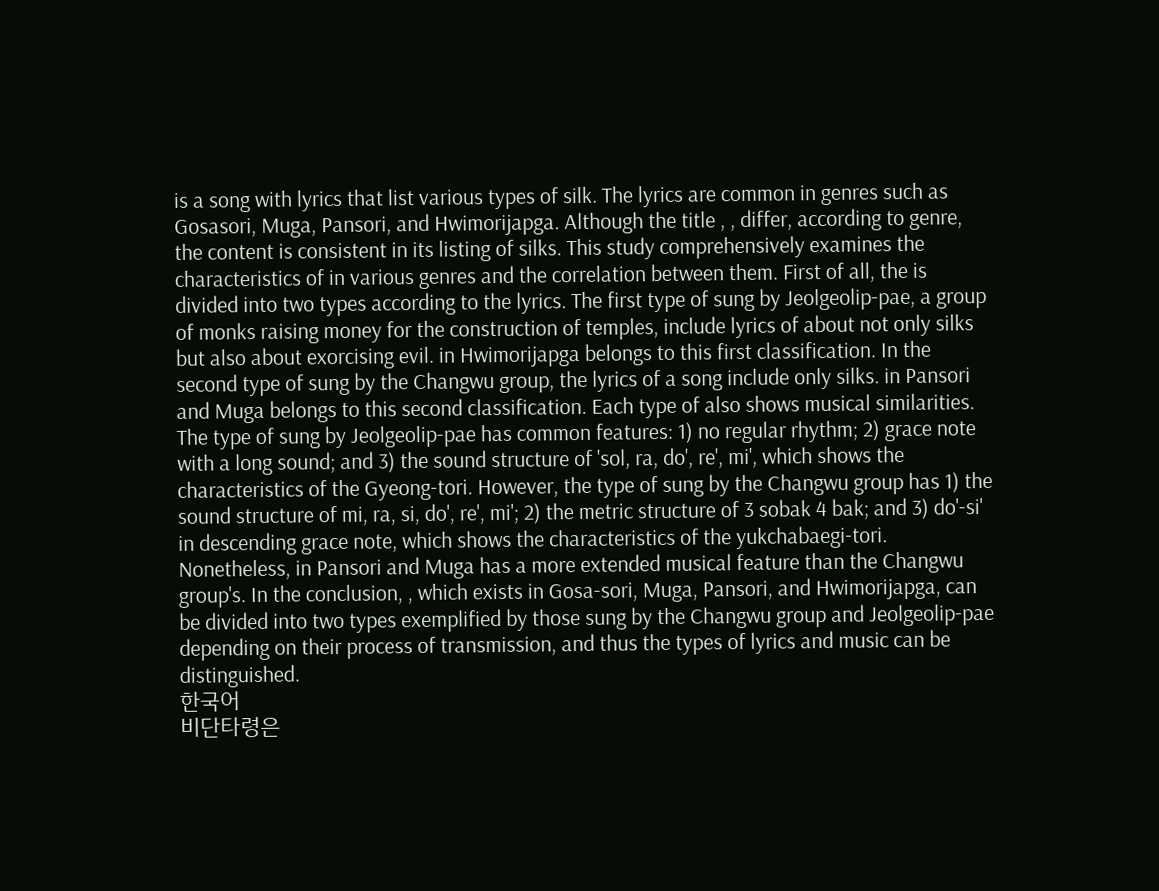is a song with lyrics that list various types of silk. The lyrics are common in genres such as Gosasori, Muga, Pansori, and Hwimorijapga. Although the title , , differ, according to genre, the content is consistent in its listing of silks. This study comprehensively examines the characteristics of in various genres and the correlation between them. First of all, the is divided into two types according to the lyrics. The first type of sung by Jeolgeolip-pae, a group of monks raising money for the construction of temples, include lyrics of about not only silks but also about exorcising evil. in Hwimorijapga belongs to this first classification. In the second type of sung by the Changwu group, the lyrics of a song include only silks. in Pansori and Muga belongs to this second classification. Each type of also shows musical similarities. The type of sung by Jeolgeolip-pae has common features: 1) no regular rhythm; 2) grace note with a long sound; and 3) the sound structure of 'sol, ra, do', re', mi', which shows the characteristics of the Gyeong-tori. However, the type of sung by the Changwu group has 1) the sound structure of mi, ra, si, do', re', mi'; 2) the metric structure of 3 sobak 4 bak; and 3) do'-si' in descending grace note, which shows the characteristics of the yukchabaegi-tori. Nonetheless, in Pansori and Muga has a more extended musical feature than the Changwu group's. In the conclusion, , which exists in Gosa-sori, Muga, Pansori, and Hwimorijapga, can be divided into two types exemplified by those sung by the Changwu group and Jeolgeolip-pae depending on their process of transmission, and thus the types of lyrics and music can be distinguished.
한국어
비단타령은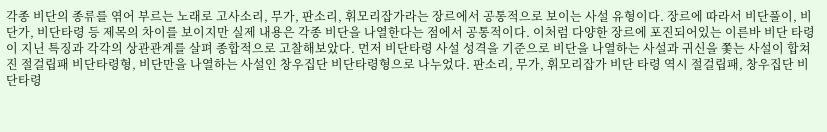각종 비단의 종류를 엮어 부르는 노래로 고사소리, 무가, 판소리, 휘모리잡가라는 장르에서 공통적으로 보이는 사설 유형이다. 장르에 따라서 비단풀이, 비단가, 비단타령 등 제목의 차이를 보이지만 실제 내용은 각종 비단을 나열한다는 점에서 공통적이다. 이처럼 다양한 장르에 포진되어있는 이른바 비단 타령이 지닌 특징과 각각의 상관관계를 살펴 종합적으로 고찰해보았다. 먼저 비단타령 사설 성격을 기준으로 비단을 나열하는 사설과 귀신을 쫓는 사설이 합쳐진 절걸립패 비단타령형, 비단만을 나열하는 사설인 창우집단 비단타령형으로 나누었다. 판소리, 무가, 휘모리잡가 비단 타령 역시 절걸립패, 창우집단 비단타령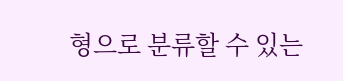형으로 분류할 수 있는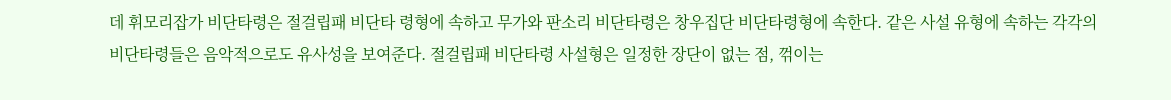데 휘모리잡가 비단타령은 절걸립패 비단타 령형에 속하고 무가와 판소리 비단타령은 창우집단 비단타령형에 속한다. 같은 사설 유형에 속하는 각각의 비단타령들은 음악적으로도 유사성을 보여준다. 절걸립패 비단타령 사설형은 일정한 장단이 없는 점, 꺾이는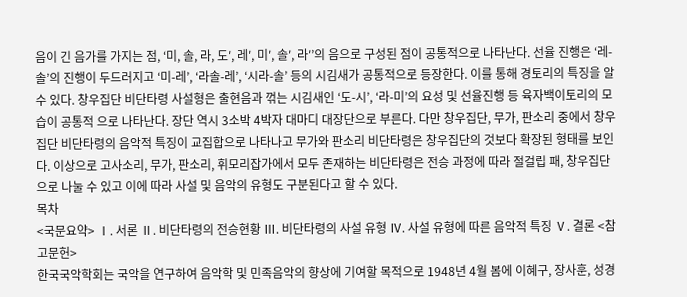음이 긴 음가를 가지는 점, ‘미, 솔, 라, 도′, 레′, 미′, 솔′, 라′’의 음으로 구성된 점이 공통적으로 나타난다. 선율 진행은 ‘레-솔’의 진행이 두드러지고 ‘미-레’, ‘라솔-레’, ‘시라-솔’ 등의 시김새가 공통적으로 등장한다. 이를 통해 경토리의 특징을 알 수 있다. 창우집단 비단타령 사설형은 출현음과 꺾는 시김새인 ‘도-시’, ‘라-미’의 요성 및 선율진행 등 육자백이토리의 모습이 공통적 으로 나타난다. 장단 역시 3소박 4박자 대마디 대장단으로 부른다. 다만 창우집단, 무가, 판소리 중에서 창우집단 비단타령의 음악적 특징이 교집합으로 나타나고 무가와 판소리 비단타령은 창우집단의 것보다 확장된 형태를 보인다. 이상으로 고사소리, 무가, 판소리, 휘모리잡가에서 모두 존재하는 비단타령은 전승 과정에 따라 절걸립 패, 창우집단으로 나눌 수 있고 이에 따라 사설 및 음악의 유형도 구분된다고 할 수 있다.
목차
<국문요약> Ⅰ. 서론 Ⅱ. 비단타령의 전승현황 Ⅲ. 비단타령의 사설 유형 Ⅳ. 사설 유형에 따른 음악적 특징 Ⅴ. 결론 <참고문헌>
한국국악학회는 국악을 연구하여 음악학 및 민족음악의 향상에 기여할 목적으로 1948년 4월 봄에 이혜구, 장사훈, 성경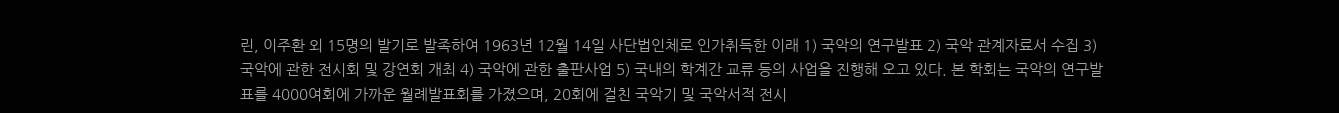린, 이주환 외 15명의 발기로 발족하여 1963년 12월 14일 사단법인체로 인가취득한 이래 1) 국악의 연구발표 2) 국악 관계자료서 수집 3) 국악에 관한 전시회 및 강연회 개최 4) 국악에 관한 출판사업 5) 국내의 학계간 교류 등의 사업을 진행해 오고 있다. 본 학회는 국악의 연구발표를 4000여회에 가까운 월례발표회를 가졌으며, 20회에 걸친 국악기 및 국악서적 전시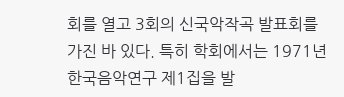회를 열고 3회의 신국악작곡 발표회를 가진 바 있다. 특히 학회에서는 1971년 한국음악연구 제1집을 발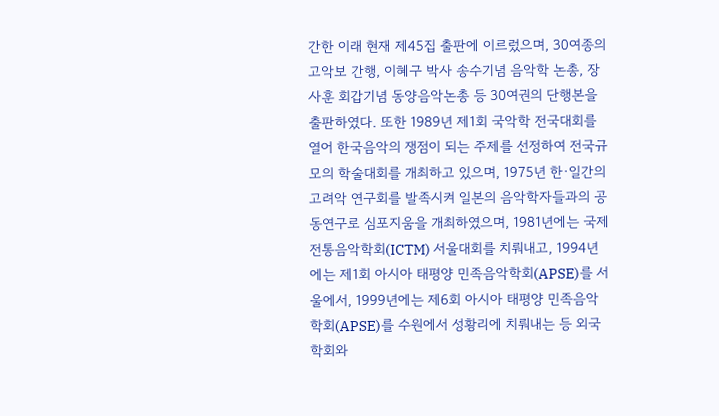간한 이래 현재 제45집 출판에 이르렀으며, 30여종의 고악보 간행, 이혜구 박사 송수기념 음악학 논총, 장사훈 회갑기념 동양음악논총 등 30여권의 단행본을 출판하였다. 또한 1989년 제1회 국악학 전국대회를 열어 한국음악의 쟁점이 되는 주제를 선정하여 전국규모의 학술대회를 개최하고 있으며, 1975년 한·일간의 고려악 연구회를 발족시켜 일본의 음악학자들과의 공동연구로 심포지움을 개최하였으며, 1981년에는 국제전통음악학회(ICTM) 서울대회를 치뤄내고, 1994년에는 제1회 아시아 태평양 민족음악학회(APSE)를 서울에서, 1999년에는 제6회 아시아 태평양 민족음악학회(APSE)를 수원에서 성황리에 치뤄내는 등 외국학회와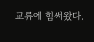교류에 힘써왔다.